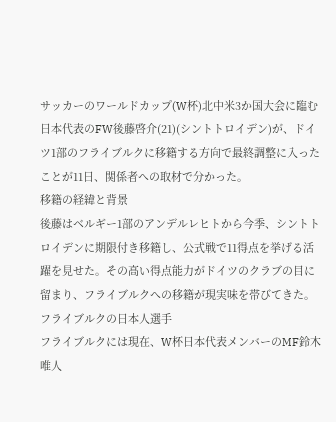サッカーのワールドカップ(W杯)北中米3か国大会に臨む日本代表のFW後藤啓介(21)(シントトロイデン)が、ドイツ1部のフライブルクに移籍する方向で最終調整に入ったことが11日、関係者への取材で分かった。
移籍の経緯と背景
後藤はベルギー1部のアンデルレヒトから今季、シントトロイデンに期限付き移籍し、公式戦で11得点を挙げる活躍を見せた。その高い得点能力がドイツのクラブの目に留まり、フライブルクへの移籍が現実味を帯びてきた。
フライブルクの日本人選手
フライブルクには現在、W杯日本代表メンバーのMF鈴木唯人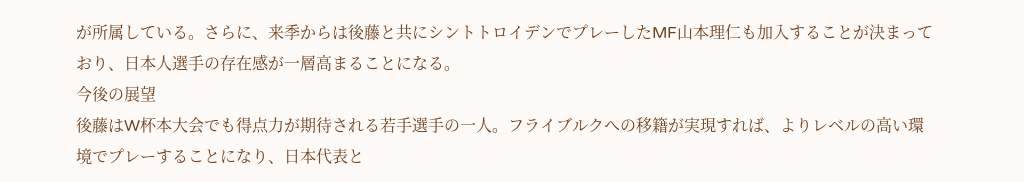が所属している。さらに、来季からは後藤と共にシントトロイデンでプレーしたMF山本理仁も加入することが決まっており、日本人選手の存在感が一層高まることになる。
今後の展望
後藤はW杯本大会でも得点力が期待される若手選手の一人。フライブルクへの移籍が実現すれば、よりレベルの高い環境でプレーすることになり、日本代表と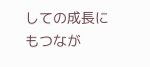しての成長にもつなが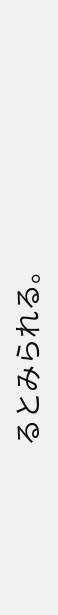るとみられる。